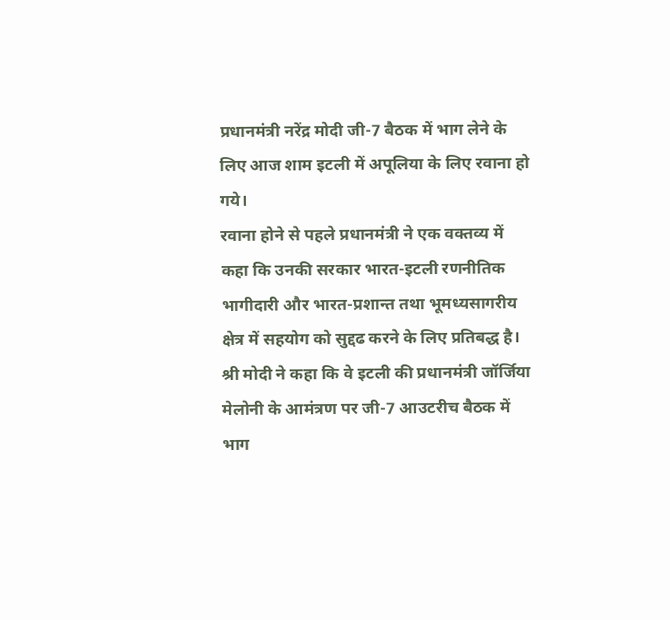प्रधानमंत्री नरेंद्र मोदी जी-7 बैठक में भाग लेने के लिए आज शाम इटली में अपूलिया के लिए रवाना हो गये।
रवाना होने से पहले प्रधानमंत्री ने एक वक्तव्य में कहा कि उनकी सरकार भारत-इटली रणनीतिक भागीदारी और भारत-प्रशान्त तथा भूमध्यसागरीय क्षेत्र में सहयोग को सुद्दढ करने के लिए प्रतिबद्ध है। श्री मोदी ने कहा कि वे इटली की प्रधानमंत्री जॉर्जिया मेलोनी के आमंत्रण पर जी-7 आउटरीच बैठक में भाग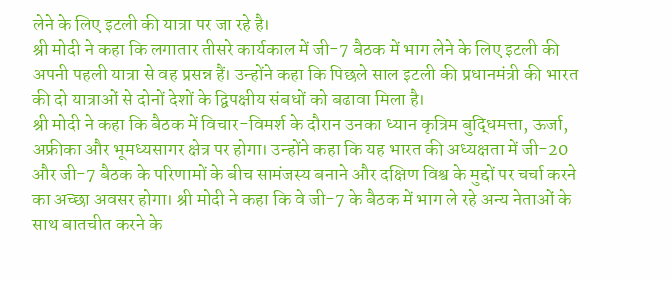लेने के लिए इटली की यात्रा पर जा रहे है।
श्री मोदी ने कहा कि लगातार तीसरे कार्यकाल में जी-7 बैठक में भाग लेने के लिए इटली की अपनी पहली यात्रा से वह प्रसन्न हैं। उन्होंने कहा कि पिछले साल इटली की प्रधानमंत्री की भारत की दो यात्राओं से दोनों देशों के द्विपक्षीय संबधों को बढावा मिला है।
श्री मोदी ने कहा कि बैठक में विचार-विमर्श के दौरान उनका ध्यान कृत्रिम बुद्धिमत्ता, ऊर्जा, अफ्रीका और भूमध्यसागर क्षेत्र पर होगा। उन्होंने कहा कि यह भारत की अध्यक्षता में जी-20 और जी-7 बैठक के परिणामों के बीच सामंजस्य बनाने और दक्षिण विश्व के मुद्दों पर चर्चा करने का अच्छा अवसर होगा। श्री मोदी ने कहा कि वे जी-7 के बैठक में भाग ले रहे अन्य नेताओं के साथ बातचीत करने के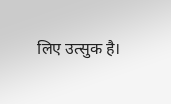लिए उत्सुक है।